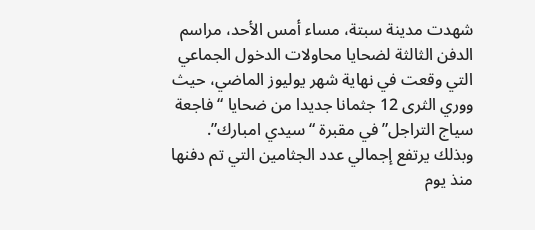شهدت مدينة سبتة، مساء أمس الأحد، مراسم الدفن الثالثة لضحايا محاولات الدخول الجماعي التي وقعت في نهاية شهر يوليوز الماضي، حيث ووري الثرى 12 جثمانا جديدا من ضحايا “فاجعة سياج التراجل” في مقبرة “سيدي امبارك”. وبذلك يرتفع إجمالي عدد الجثامين التي تم دفنها منذ يوم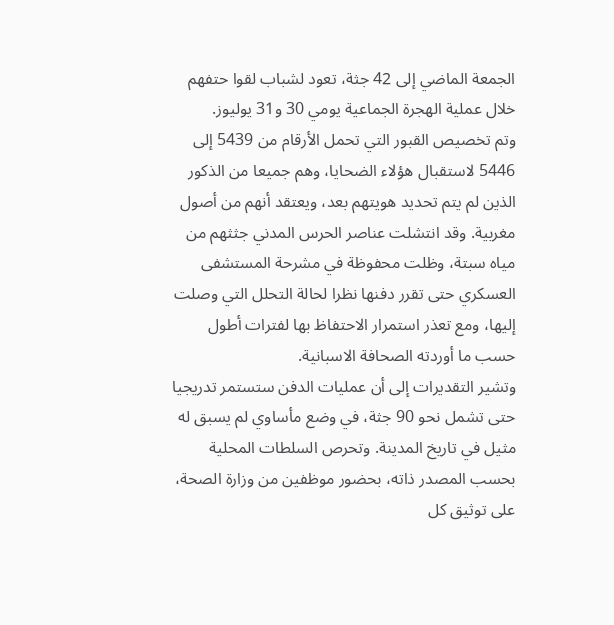الجمعة الماضي إلى 42 جثة، تعود لشباب لقوا حتفهم خلال عملية الهجرة الجماعية يومي 30 و31 يوليوز.
وتم تخصيص القبور التي تحمل الأرقام من 5439 إلى 5446 لاستقبال هؤلاء الضحايا، وهم جميعا من الذكور الذين لم يتم تحديد هويتهم بعد، ويعتقد أنهم من أصول مغربية. وقد انتشلت عناصر الحرس المدني جثثهم من مياه سبتة، وظلت محفوظة في مشرحة المستشفى العسكري حتى تقرر دفنها نظرا لحالة التحلل التي وصلت إليها، ومع تعذر استمرار الاحتفاظ بها لفترات أطول حسب ما أوردته الصحافة الاسبانية.
وتشير التقديرات إلى أن عمليات الدفن ستستمر تدريجيا حتى تشمل نحو 90 جثة، في وضع مأساوي لم يسبق له مثيل في تاريخ المدينة. وتحرص السلطات المحلية بحسب المصدر ذاته، بحضور موظفين من وزارة الصحة، على توثيق كل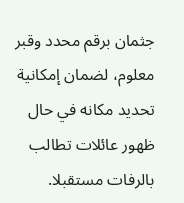جثمان برقم محدد وقبر معلوم، لضمان إمكانية تحديد مكانه في حال ظهور عائلات تطالب بالرفات مستقبلا.